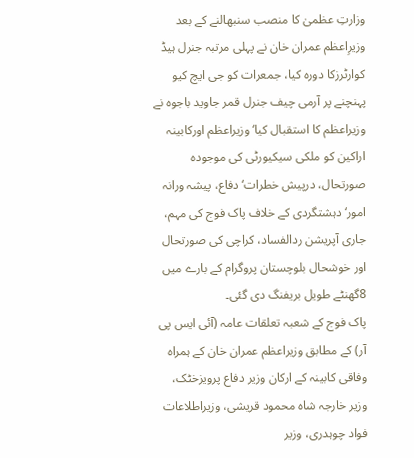وزارتِ عظمیٰ کا منصب سنبھالنے کے بعد وزیرِاعظم عمران خان نے پہلی مرتبہ جنرل ہیڈ کوارٹرزکا دورہ کیا، جمعرات کو جی ایچ کیو پہنچنے پر آرمی چیف جنرل قمر جاوید باجوہ نے وزیراعظم کا استقبال کیا‘ وزیراعظم اورکابینہ اراکین کو ملکی سیکیورٹی کی موجودہ صورتحال، درپیش خطرات‘ دفاع، پیشہ ورانہ امور‘ دہشتگردی کے خلاف پاک فوج کی مہم، جاری آپریشن ردالفساد، کراچی کی صورتحال اور خوشحال بلوچستان پروگرام کے بارے میں 8گھنٹے طویل بریفنگ دی گئی۔
پاک فوج کے شعبہ تعلقات عامہ (آئی ایس پی آر) کے مطابق وزیراعظم عمران خان کے ہمراہ وفاقی کابینہ کے ارکان وزیر دفاع پرویزخٹک، وزیر خارجہ شاہ محمود قریشی، وزیراطلاعات فواد چوہدری، وزیر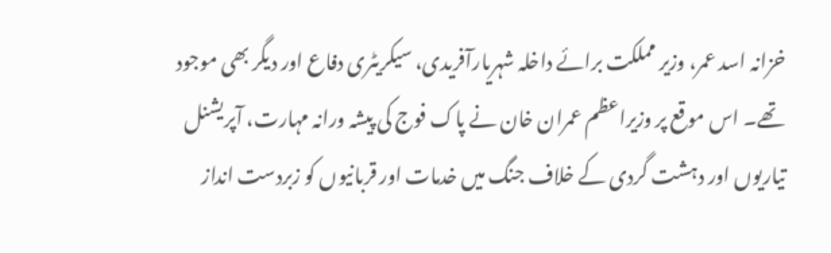خزانہ اسد عمر، وزیر مملکت برائے داخلہ شہریارآفریدی، سیکریٹری دفاع اور دیگر بھی موجود تھے۔ اس موقع پر وزیراعظم عمران خان نے پاک فوج کی پیشہ ورانہ مہارت، آپریشنل تیاریوں اور دہشت گردی کے خلاف جنگ میں خدمات اور قربانیوں کو زبردست انداز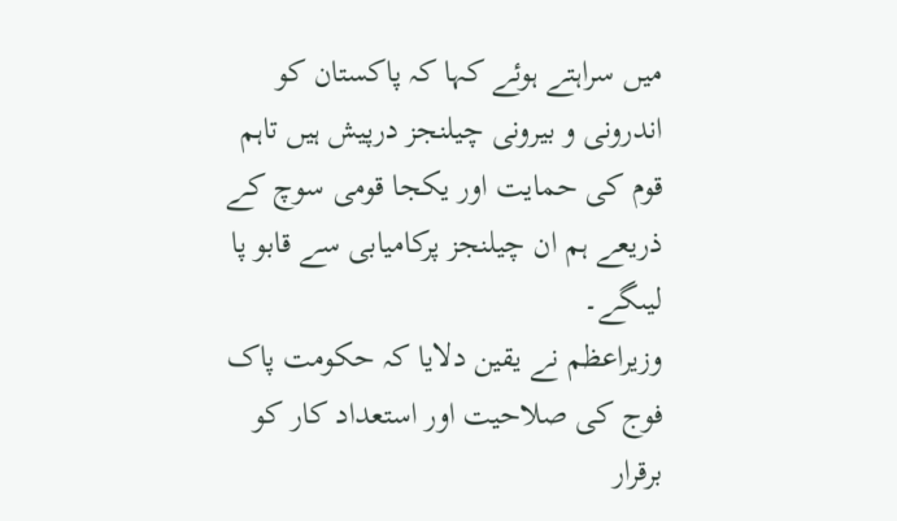میں سراہتے ہوئے کہا کہ پاکستان کو اندرونی و بیرونی چیلنجز درپیش ہیں تاہم قوم کی حمایت اور یکجا قومی سوچ کے ذریعے ہم ان چیلنجز پرکامیابی سے قابو پا لیںگے۔
وزیراعظم نے یقین دلایا کہ حکومت پاک فوج کی صلاحیت اور استعداد کار کو برقرار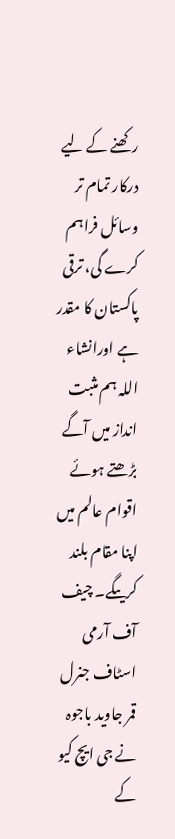رکھنے کے لیے درکار تمام تر وسائل فراہم کرے گی، ترقی پاکستان کا مقدر ہے اورانشاء اللہ ہم مثبت انداز میں آگے بڑھتے ہوئے اقوام عالم میں اپنا مقام بلند کریںگے۔ چیف آف آرمی اسٹاف جنرل قمر جاوید باجوہ نے جی ایچ کیو کے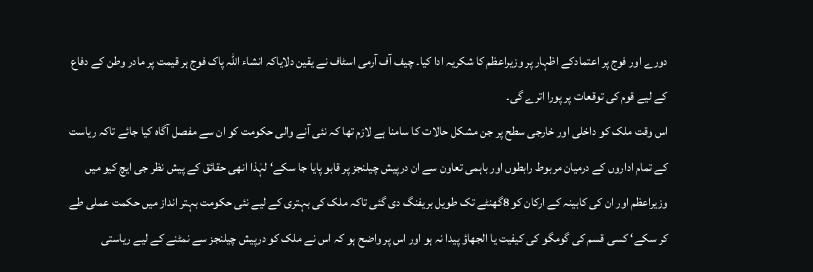دورے اور فوج پر اعتمادکے اظہار پر وزیراعظم کا شکریہ ادا کیا۔ چیف آف آرمی اسٹاف نے یقین دلایاکہ انشاء اللہ پاک فوج ہر قیمت پر مادر وطن کے دفاع کے لیے قوم کی توقعات پر پورا اترے گی۔
اس وقت ملک کو داخلی اور خارجی سطح پر جن مشکل حالات کا سامنا ہے لازم تھا کہ نئی آنے والی حکومت کو ان سے مفصل آگاہ کیا جائے تاکہ ریاست کے تمام اداروں کے درمیان مربوط رابطوں اور باہمی تعاون سے ان درپیش چیلنجز پر قابو پایا جا سکے‘ لہٰذا انھی حقائق کے پیش نظر جی ایچ کیو میں وزیراعظم اور ان کی کابینہ کے ارکان کو 8گھنٹے تک طویل بریفنگ دی گئی تاکہ ملک کی بہتری کے لیے نئی حکومت بہتر انداز میں حکمت عملی طے کر سکے‘ کسی قسم کی گومگو کی کیفیت یا الجھاؤ پیدا نہ ہو اور اس پر واضح ہو کہ اس نے ملک کو درپیش چیلنجز سے نمٹنے کے لیے ریاستی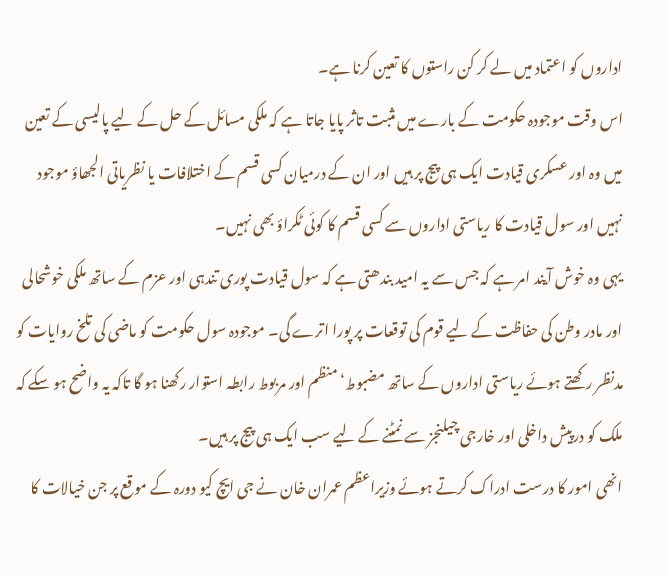اداروں کو اعتماد میں لے کر کن راستوں کا تعین کرنا ہے۔
اس وقت موجودہ حکومت کے بارے میں مثبت تاثر پایا جاتا ہے کہ ملکی مسائل کے حل کے لیے پالیسی کے تعین میں وہ اور عسکری قیادت ایک ہی پیج پر ہیں اور ان کے درمیان کسی قسم کے اختلافات یا نظریاتی الجھاؤ موجود نہیں اور سول قیادت کا ریاستی اداروں سے کسی قسم کا کوئی ٹکراؤ بھی نہیں۔
یہی وہ خوش آیند امر ہے کہ جس سے یہ امید بندھتی ہے کہ سول قیادت پوری تندہی اور عزم کے ساتھ ملکی خوشحالی اور مادر وطن کی حفاظت کے لیے قوم کی توقعات پر پورا اترے گی۔ موجودہ سول حکومت کو ماضی کی تلخ روایات کو مدنظر رکھتے ہوئے ریاستی اداروں کے ساتھ مضبوط‘ منظم اور مربوط رابطہ استوار رکھنا ہو گا تاکہ یہ واضح ہو سکے کہ ملک کو درپیش داخلی اور خارجی چیلنجز سے نمٹنے کے لیے سب ایک ہی پیج پر ہیں۔
انھی امور کا درست ادراک کرتے ہوئے وزیراعظم عمران خان نے جی ایچ کیو دورہ کے موقع پر جن خیالات کا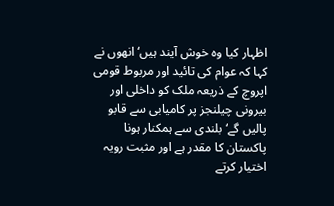اظہار کیا وہ خوش آیند ہیں‘ انھوں نے کہا کہ عوام کی تائید اور مربوط قومی اپروچ کے ذریعہ ملک کو داخلی اور بیرونی چیلنجز پر کامیابی سے قابو پالیں گے‘ بلندی سے ہمکنار ہونا پاکستان کا مقدر ہے اور مثبت رویہ اختیار کرتے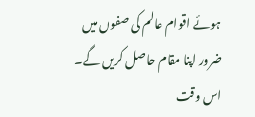ہوئے اقوام عالم کی صفوں میں ضرور اپنا مقام حاصل کریں گے۔
اس وقت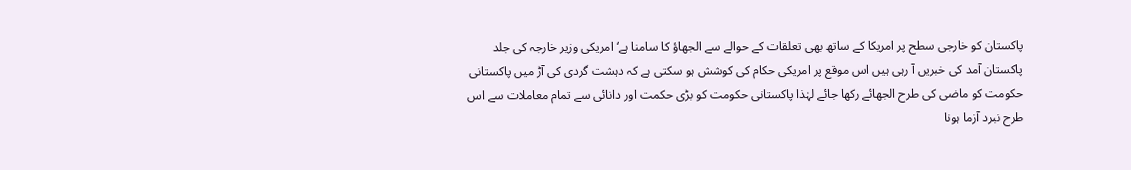پاکستان کو خارجی سطح پر امریکا کے ساتھ بھی تعلقات کے حوالے سے الجھاؤ کا سامنا ہے‘ امریکی وزیر خارجہ کی جلد پاکستان آمد کی خبریں آ رہی ہیں اس موقع پر امریکی حکام کی کوشش ہو سکتی ہے کہ دہشت گردی کی آڑ میں پاکستانی حکومت کو ماضی کی طرح الجھائے رکھا جائے لہٰذا پاکستانی حکومت کو بڑی حکمت اور دانائی سے تمام معاملات سے اس طرح نبرد آزما ہونا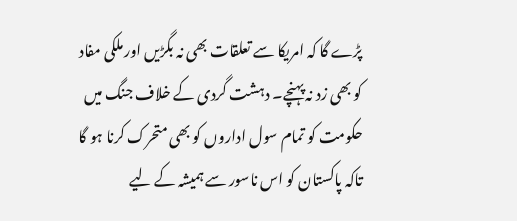پڑے گا کہ امریکا سے تعلقات بھی نہ بگڑیں اور ملکی مفاد کو بھی زد نہ پہنچے۔ دہشت گردی کے خلاف جنگ میں حکومت کو تمام سول اداروں کو بھی متحرک کرنا ہو گا تاکہ پاکستان کو اس ناسور سے ہمیشہ کے لیے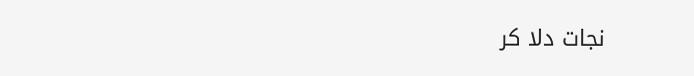نجات دلا کر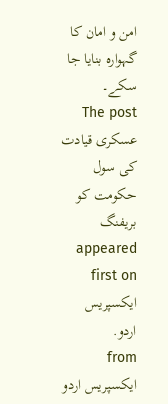امن و امان کا گہوارہ بنایا جا سکے۔
The post عسکری قیادت کی سول حکومت کو بریفنگ appeared first on ایکسپریس اردو.
from ایکسپریس اردو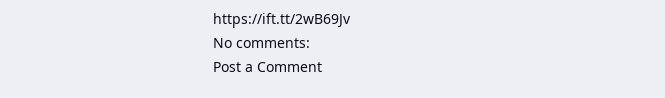https://ift.tt/2wB69Jv
No comments:
Post a Comment